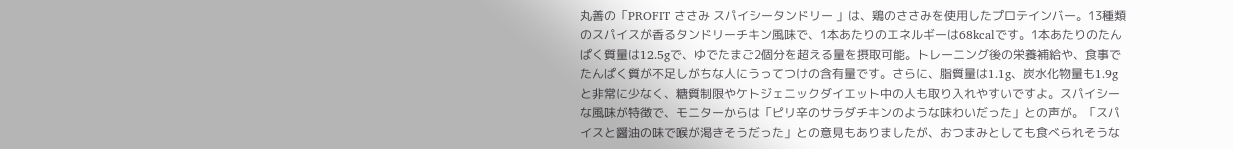丸善の「PROFIT ささみ スパイシータンドリー 」は、鶏のささみを使用したプロテインバー。13種類のスパイスが香るタンドリーチキン風味で、1本あたりのエネルギーは68kcalです。1本あたりのたんぱく質量は12.5gで、ゆでたまご2個分を超える量を摂取可能。トレーニング後の栄養補給や、食事でたんぱく質が不足しがちな人にうってつけの含有量です。さらに、脂質量は1.1g、炭水化物量も1.9gと非常に少なく、糖質制限やケトジェニックダイエット中の人も取り入れやすいですよ。スパイシーな風味が特徴で、モニターからは「ピリ辛のサラダチキンのような味わいだった」との声が。「スパイスと醤油の味で喉が渇きそうだった」との意見もありましたが、おつまみとしても食べられそうな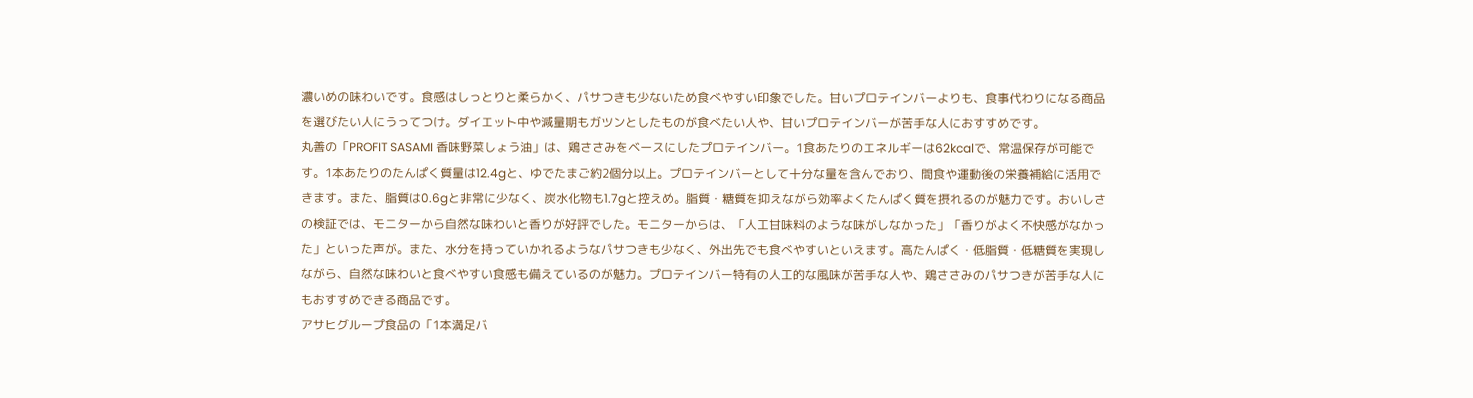濃いめの味わいです。食感はしっとりと柔らかく、パサつきも少ないため食べやすい印象でした。甘いプロテインバーよりも、食事代わりになる商品を選びたい人にうってつけ。ダイエット中や減量期もガツンとしたものが食べたい人や、甘いプロテインバーが苦手な人におすすめです。
丸善の「PROFIT SASAMI 香味野菜しょう油」は、鶏ささみをベースにしたプロテインバー。1食あたりのエネルギーは62kcalで、常温保存が可能です。1本あたりのたんぱく質量は12.4gと、ゆでたまご約2個分以上。プロテインバーとして十分な量を含んでおり、間食や運動後の栄養補給に活用できます。また、脂質は0.6gと非常に少なく、炭水化物も1.7gと控えめ。脂質・糖質を抑えながら効率よくたんぱく質を摂れるのが魅力です。おいしさの検証では、モニターから自然な味わいと香りが好評でした。モニターからは、「人工甘味料のような味がしなかった」「香りがよく不快感がなかった」といった声が。また、水分を持っていかれるようなパサつきも少なく、外出先でも食べやすいといえます。高たんぱく・低脂質・低糖質を実現しながら、自然な味わいと食べやすい食感も備えているのが魅力。プロテインバー特有の人工的な風味が苦手な人や、鶏ささみのパサつきが苦手な人にもおすすめできる商品です。
アサヒグループ食品の「1本満足バ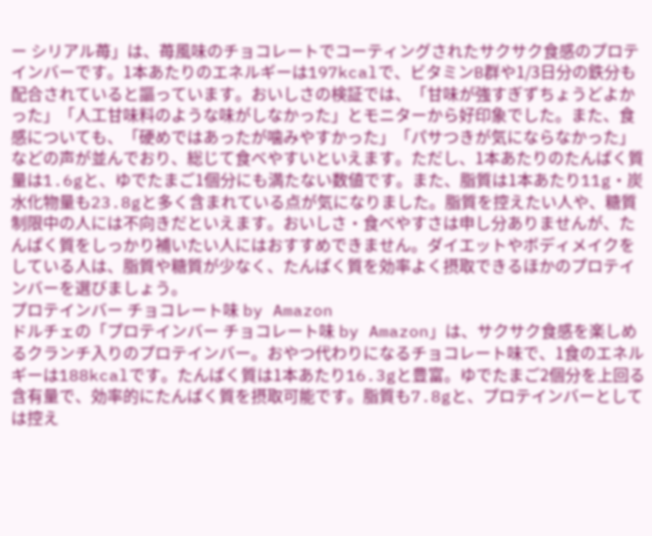ー シリアル苺」は、苺風味のチョコレートでコーティングされたサクサク食感のプロテインバーです。1本あたりのエネルギーは197kcalで、ビタミンB群や1/3日分の鉄分も配合されていると謳っています。おいしさの検証では、「甘味が強すぎずちょうどよかった」「人工甘味料のような味がしなかった」とモニターから好印象でした。また、食感についても、「硬めではあったが噛みやすかった」「パサつきが気にならなかった」などの声が並んでおり、総じて食べやすいといえます。ただし、1本あたりのたんぱく質量は1.6gと、ゆでたまご1個分にも満たない数値です。また、脂質は1本あたり11g・炭水化物量も23.8gと多く含まれている点が気になりました。脂質を控えたい人や、糖質制限中の人には不向きだといえます。おいしさ・食べやすさは申し分ありませんが、たんぱく質をしっかり補いたい人にはおすすめできません。ダイエットやボディメイクをしている人は、脂質や糖質が少なく、たんぱく質を効率よく摂取できるほかのプロテインバーを選びましょう。
プロテインバー チョコレート味 by Amazon
ドルチェの「プロテインバー チョコレート味 by Amazon」は、サクサク食感を楽しめるクランチ入りのプロテインバー。おやつ代わりになるチョコレート味で、1食のエネルギーは188kcalです。たんぱく質は1本あたり16.3gと豊富。ゆでたまご2個分を上回る含有量で、効率的にたんぱく質を摂取可能です。脂質も7.8gと、プロテインバーとしては控え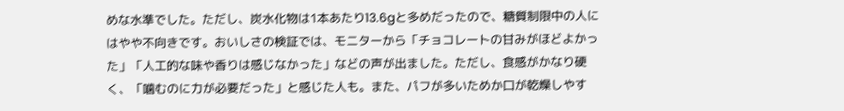めな水準でした。ただし、炭水化物は1本あたり13.6gと多めだったので、糖質制限中の人にはやや不向きです。おいしさの検証では、モニターから「チョコレートの甘みがほどよかった」「人工的な味や香りは感じなかった」などの声が出ました。ただし、食感がかなり硬く、「噛むのに力が必要だった」と感じた人も。また、パフが多いためか口が乾燥しやす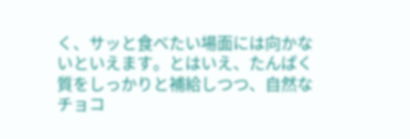く、サッと食べたい場面には向かないといえます。とはいえ、たんぱく質をしっかりと補給しつつ、自然なチョコ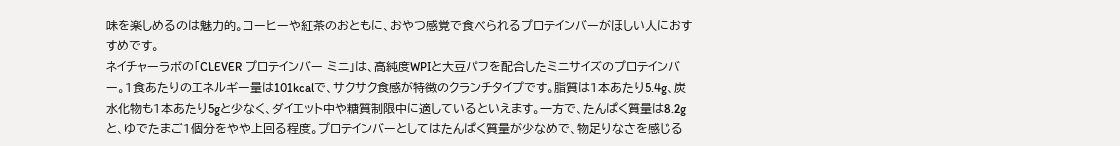味を楽しめるのは魅力的。コーヒーや紅茶のおともに、おやつ感覚で食べられるプロテインバーがほしい人におすすめです。
ネイチャーラボの「CLEVER プロテインバー ミニ」は、高純度WPIと大豆パフを配合したミニサイズのプロテインバー。1食あたりのエネルギー量は101kcalで、サクサク食感が特徴のクランチタイプです。脂質は1本あたり5.4g、炭水化物も1本あたり5gと少なく、ダイエット中や糖質制限中に適しているといえます。一方で、たんぱく質量は8.2gと、ゆでたまご1個分をやや上回る程度。プロテインバーとしてはたんぱく質量が少なめで、物足りなさを感じる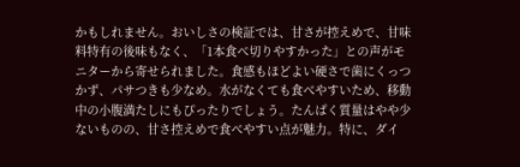かもしれません。おいしさの検証では、甘さが控えめで、甘味料特有の後味もなく、「1本食べ切りやすかった」との声がモニターから寄せられました。食感もほどよい硬さで歯にくっつかず、パサつきも少なめ。水がなくても食べやすいため、移動中の小腹満たしにもぴったりでしょう。たんぱく質量はやや少ないものの、甘さ控えめで食べやすい点が魅力。特に、ダイ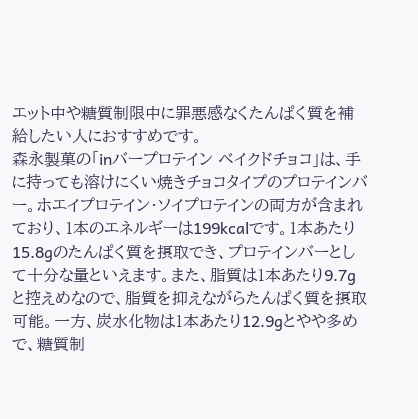エット中や糖質制限中に罪悪感なくたんぱく質を補給したい人におすすめです。
森永製菓の「inバープロテイン ベイクドチョコ」は、手に持っても溶けにくい焼きチョコタイプのプロテインバー。ホエイプロテイン・ソイプロテインの両方が含まれており、1本のエネルギーは199kcalです。1本あたり15.8gのたんぱく質を摂取でき、プロテインバーとして十分な量といえます。また、脂質は1本あたり9.7gと控えめなので、脂質を抑えながらたんぱく質を摂取可能。一方、炭水化物は1本あたり12.9gとやや多めで、糖質制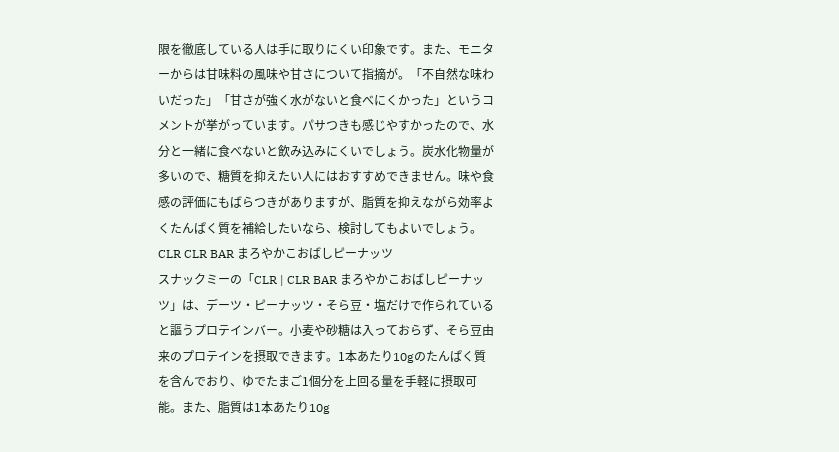限を徹底している人は手に取りにくい印象です。また、モニターからは甘味料の風味や甘さについて指摘が。「不自然な味わいだった」「甘さが強く水がないと食べにくかった」というコメントが挙がっています。パサつきも感じやすかったので、水分と一緒に食べないと飲み込みにくいでしょう。炭水化物量が多いので、糖質を抑えたい人にはおすすめできません。味や食感の評価にもばらつきがありますが、脂質を抑えながら効率よくたんぱく質を補給したいなら、検討してもよいでしょう。
CLR CLR BAR まろやかこおばしピーナッツ
スナックミーの「CLR | CLR BAR まろやかこおばしピーナッツ」は、デーツ・ピーナッツ・そら豆・塩だけで作られていると謳うプロテインバー。小麦や砂糖は入っておらず、そら豆由来のプロテインを摂取できます。1本あたり10gのたんぱく質を含んでおり、ゆでたまご1個分を上回る量を手軽に摂取可能。また、脂質は1本あたり10g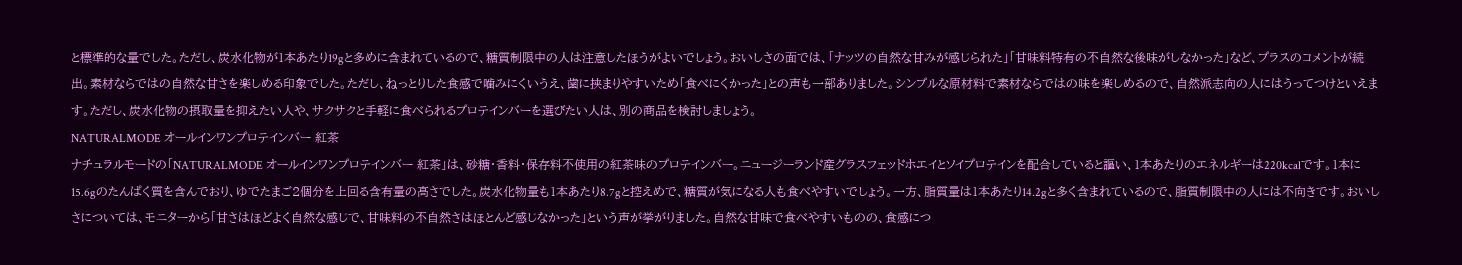と標準的な量でした。ただし、炭水化物が1本あたり19gと多めに含まれているので、糖質制限中の人は注意したほうがよいでしょう。おいしさの面では、「ナッツの自然な甘みが感じられた」「甘味料特有の不自然な後味がしなかった」など、プラスのコメントが続出。素材ならではの自然な甘さを楽しめる印象でした。ただし、ねっとりした食感で噛みにくいうえ、歯に挟まりやすいため「食べにくかった」との声も一部ありました。シンプルな原材料で素材ならではの味を楽しめるので、自然派志向の人にはうってつけといえます。ただし、炭水化物の摂取量を抑えたい人や、サクサクと手軽に食べられるプロテインバーを選びたい人は、別の商品を検討しましょう。
NATURALMODE オールインワンプロテインバー 紅茶
ナチュラルモードの「NATURALMODE オールインワンプロテインバー 紅茶」は、砂糖・香料・保存料不使用の紅茶味のプロテインバー。ニュージーランド産グラスフェッドホエイとソイプロテインを配合していると謳い、1本あたりのエネルギーは220kcalです。1本に15.6gのたんぱく質を含んでおり、ゆでたまご2個分を上回る含有量の高さでした。炭水化物量も1本あたり8.7gと控えめで、糖質が気になる人も食べやすいでしょう。一方、脂質量は1本あたり14.2gと多く含まれているので、脂質制限中の人には不向きです。おいしさについては、モニターから「甘さはほどよく自然な感じで、甘味料の不自然さはほとんど感じなかった」という声が挙がりました。自然な甘味で食べやすいものの、食感につ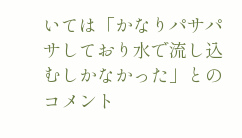いては「かなりパサパサしており水で流し込むしかなかった」とのコメント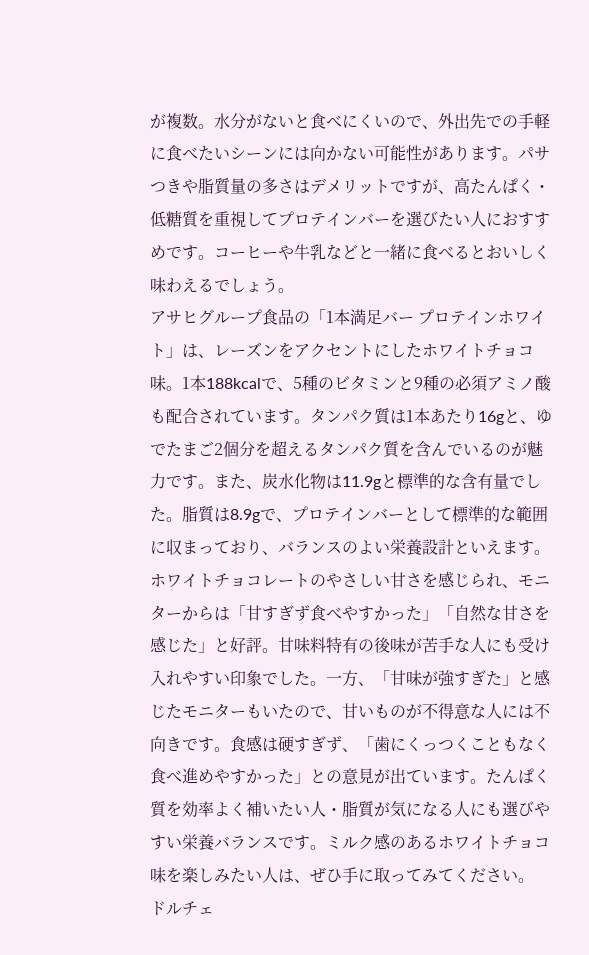が複数。水分がないと食べにくいので、外出先での手軽に食べたいシーンには向かない可能性があります。パサつきや脂質量の多さはデメリットですが、高たんぱく・低糖質を重視してプロテインバーを選びたい人におすすめです。コーヒーや牛乳などと一緒に食べるとおいしく味わえるでしょう。
アサヒグループ食品の「1本満足バー プロテインホワイト」は、レーズンをアクセントにしたホワイトチョコ味。1本188kcalで、5種のビタミンと9種の必須アミノ酸も配合されています。タンパク質は1本あたり16gと、ゆでたまご2個分を超えるタンパク質を含んでいるのが魅力です。また、炭水化物は11.9gと標準的な含有量でした。脂質は8.9gで、プロテインバーとして標準的な範囲に収まっており、バランスのよい栄養設計といえます。ホワイトチョコレートのやさしい甘さを感じられ、モニターからは「甘すぎず食べやすかった」「自然な甘さを感じた」と好評。甘味料特有の後味が苦手な人にも受け入れやすい印象でした。一方、「甘味が強すぎた」と感じたモニターもいたので、甘いものが不得意な人には不向きです。食感は硬すぎず、「歯にくっつくこともなく食べ進めやすかった」との意見が出ています。たんぱく質を効率よく補いたい人・脂質が気になる人にも選びやすい栄養バランスです。ミルク感のあるホワイトチョコ味を楽しみたい人は、ぜひ手に取ってみてください。
ドルチェ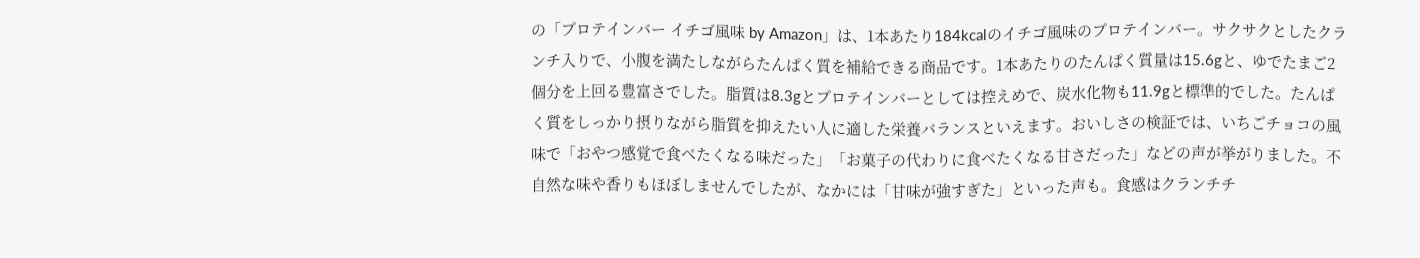の「プロテインバー イチゴ風味 by Amazon」は、1本あたり184kcalのイチゴ風味のプロテインバー。サクサクとしたクランチ入りで、小腹を満たしながらたんぱく質を補給できる商品です。1本あたりのたんぱく質量は15.6gと、ゆでたまご2個分を上回る豊富さでした。脂質は8.3gとプロテインバーとしては控えめで、炭水化物も11.9gと標準的でした。たんぱく質をしっかり摂りながら脂質を抑えたい人に適した栄養バランスといえます。おいしさの検証では、いちごチョコの風味で「おやつ感覚で食べたくなる味だった」「お菓子の代わりに食べたくなる甘さだった」などの声が挙がりました。不自然な味や香りもほぼしませんでしたが、なかには「甘味が強すぎた」といった声も。食感はクランチチ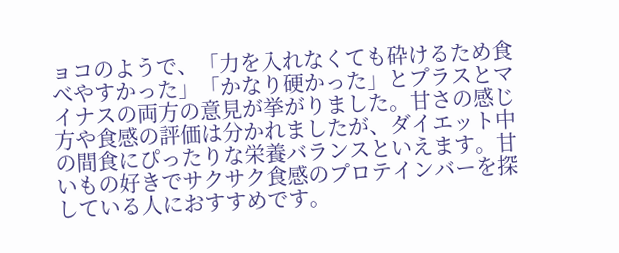ョコのようで、「力を入れなくても砕けるため食べやすかった」「かなり硬かった」とプラスとマイナスの両方の意見が挙がりました。甘さの感じ方や食感の評価は分かれましたが、ダイエット中の間食にぴったりな栄養バランスといえます。甘いもの好きでサクサク食感のプロテインバーを探している人におすすめです。